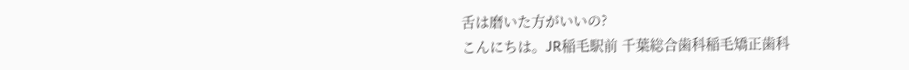舌は磨いた方がいいの?
こんにちは。JR稲毛駅前 千葉総合歯科稲毛矯正歯科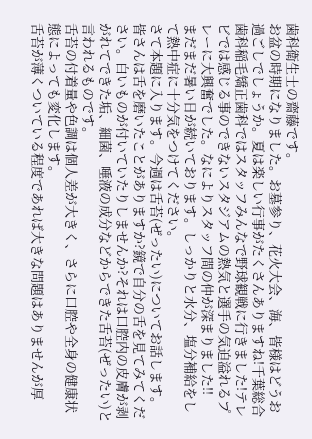歯科衛生士の齋藤です。
お盆の時期になりました。お墓参り、花火大会、海、皆様はどうお過ごしでしょうか。夏は楽しい行事がたくさんありますね!千葉総合歯科稲毛矯正歯科ではスタッフみんなで野球観戦に行きました!テレビでは感じる事のできないスタジアムの熱気と選手の気迫溢れるプレーに大興奮でした。なによりスタッフ間の仲が深まりました!!
まだまだ暑い日が続いております。しっかりと水分、塩分補給をして熱中症に十分気をつけてください。
さて本題に入ります。今週は舌苔(ぜったい)についてお話します。
皆さんは舌を磨いたことがありますか?鏡で自分の舌を見てみてください。白いものが付いていたりしませんか?それは口腔内の皮膚が剥がれてできた垢、細菌、唾液の成分などからできた舌苔(ぜったい)と言われるものです。
舌苔の付着量や色調は個人差が大きく、さらに口腔や全身の健康状態によっても変化します。
舌苔が薄くついている程度であれば大きな問題はありませんが厚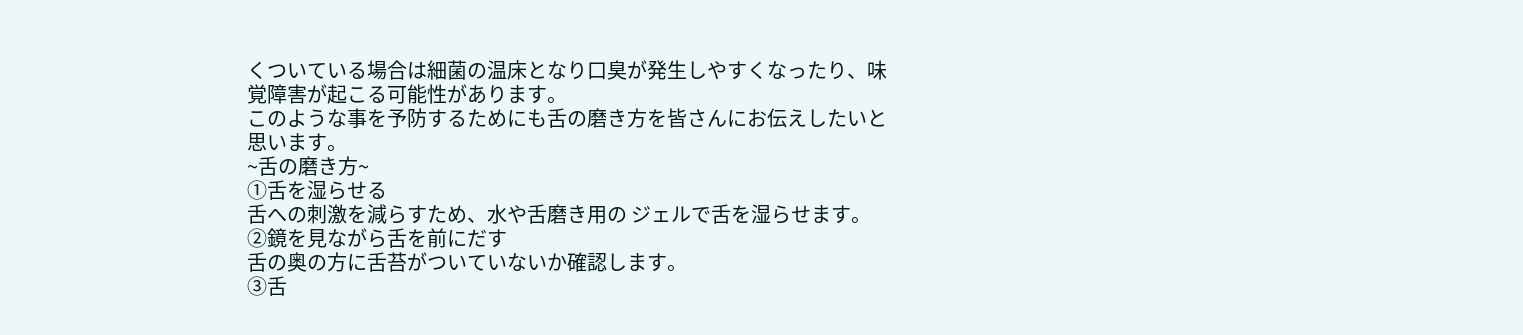くついている場合は細菌の温床となり口臭が発生しやすくなったり、味覚障害が起こる可能性があります。
このような事を予防するためにも舌の磨き方を皆さんにお伝えしたいと思います。
~舌の磨き方~
①舌を湿らせる
舌への刺激を減らすため、水や舌磨き用の ジェルで舌を湿らせます。
②鏡を見ながら舌を前にだす
舌の奥の方に舌苔がついていないか確認します。
③舌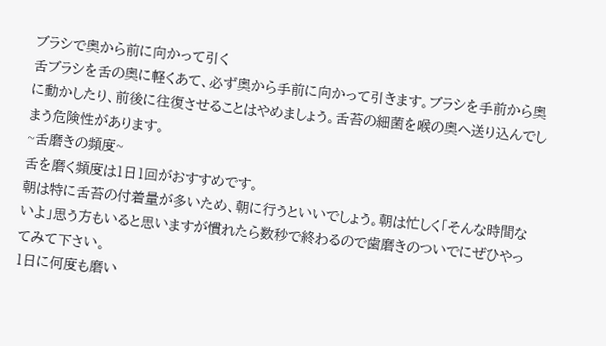ブラシで奥から前に向かって引く
舌ブラシを舌の奥に軽くあて、必ず奥から手前に向かって引きます。ブラシを手前から奥に動かしたり、前後に往復させることはやめましょう。舌苔の細菌を喉の奥へ送り込んでしまう危険性があります。
~舌磨きの頻度~
舌を磨く頻度は1日1回がおすすめです。
朝は特に舌苔の付着量が多いため、朝に行うといいでしょう。朝は忙しく「そんな時間ないよ」思う方もいると思いますが慣れたら数秒で終わるので歯磨きのついでにぜひやってみて下さい。
1日に何度も磨い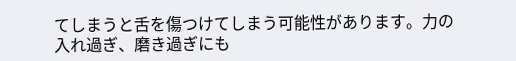てしまうと舌を傷つけてしまう可能性があります。力の入れ過ぎ、磨き過ぎにも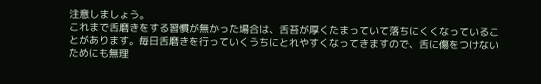注意しましょう。
これまで舌磨きをする習慣が無かった場合は、舌苔が厚くたまっていて落ちにくくなっていることがあります。毎日舌磨きを行っていくうちにとれやすくなってきますので、舌に傷をつけないためにも無理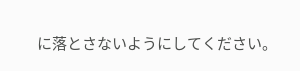に落とさないようにしてください。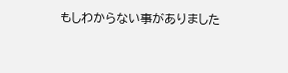もしわからない事がありました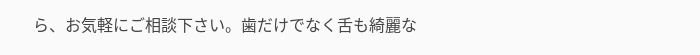ら、お気軽にご相談下さい。歯だけでなく舌も綺麗な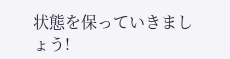状態を保っていきましょう!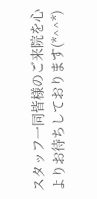スタッフ一同皆様のご来院を心よりお待ちしております(*^^*)